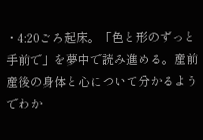・4:20ごろ起床。「色と形のずっと手前で」を夢中で読み進める。産前産後の身体と心について分かるようでわか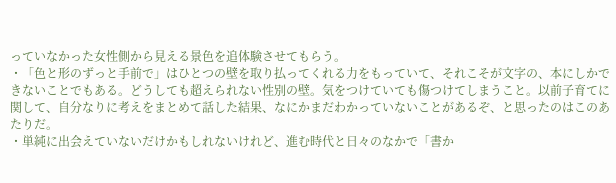っていなかった女性側から見える景色を追体験させてもらう。
・「色と形のずっと手前で」はひとつの壁を取り払ってくれる力をもっていて、それこそが文字の、本にしかできないことでもある。どうしても超えられない性別の壁。気をつけていても傷つけてしまうこと。以前子育てに関して、自分なりに考えをまとめて話した結果、なにかまだわかっていないことがあるぞ、と思ったのはこのあたりだ。
・単純に出会えていないだけかもしれないけれど、進む時代と日々のなかで「書か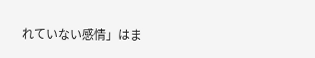れていない感情」はま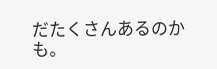だたくさんあるのかも。